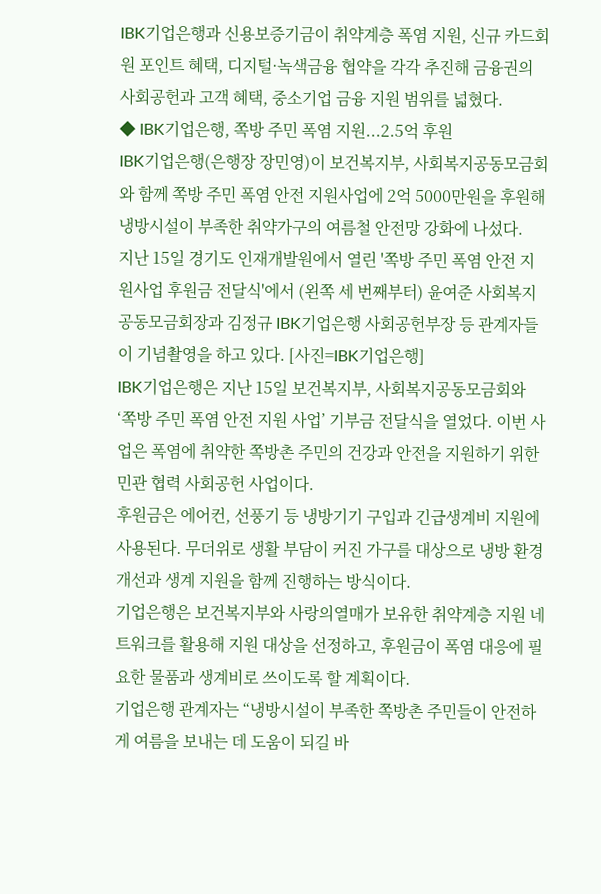IBK기업은행과 신용보증기금이 취약계층 폭염 지원, 신규 카드회원 포인트 혜택, 디지털·녹색금융 협약을 각각 추진해 금융권의 사회공헌과 고객 혜택, 중소기업 금융 지원 범위를 넓혔다.
◆ IBK기업은행, 쪽방 주민 폭염 지원...2.5억 후원
IBK기업은행(은행장 장민영)이 보건복지부, 사회복지공동모금회와 함께 쪽방 주민 폭염 안전 지원사업에 2억 5000만원을 후원해 냉방시설이 부족한 취약가구의 여름철 안전망 강화에 나섰다.
지난 15일 경기도 인재개발원에서 열린 '쪽방 주민 폭염 안전 지원사업 후원금 전달식'에서 (왼쪽 세 번째부터) 윤여준 사회복지공동모금회장과 김정규 IBK기업은행 사회공헌부장 등 관계자들이 기념촬영을 하고 있다. [사진=IBK기업은행]
IBK기업은행은 지난 15일 보건복지부, 사회복지공동모금회와 ‘쪽방 주민 폭염 안전 지원 사업’ 기부금 전달식을 열었다. 이번 사업은 폭염에 취약한 쪽방촌 주민의 건강과 안전을 지원하기 위한 민관 협력 사회공헌 사업이다.
후원금은 에어컨, 선풍기 등 냉방기기 구입과 긴급생계비 지원에 사용된다. 무더위로 생활 부담이 커진 가구를 대상으로 냉방 환경 개선과 생계 지원을 함께 진행하는 방식이다.
기업은행은 보건복지부와 사랑의열매가 보유한 취약계층 지원 네트워크를 활용해 지원 대상을 선정하고, 후원금이 폭염 대응에 필요한 물품과 생계비로 쓰이도록 할 계획이다.
기업은행 관계자는 “냉방시설이 부족한 쪽방촌 주민들이 안전하게 여름을 보내는 데 도움이 되길 바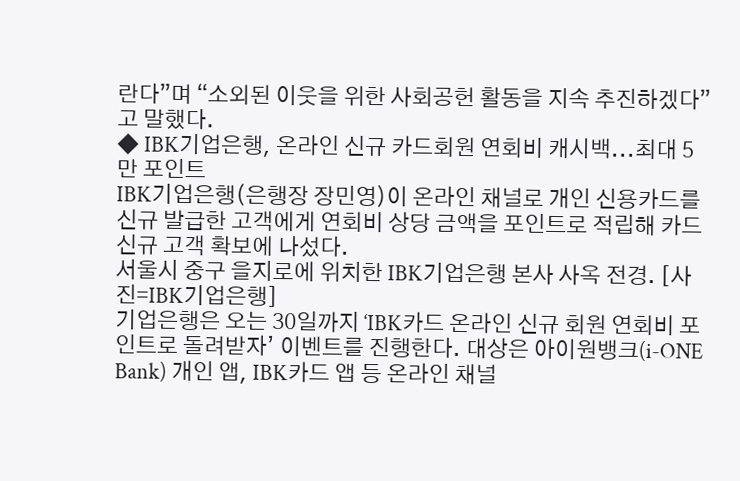란다”며 “소외된 이웃을 위한 사회공헌 활동을 지속 추진하겠다”고 말했다.
◆ IBK기업은행, 온라인 신규 카드회원 연회비 캐시백...최대 5만 포인트
IBK기업은행(은행장 장민영)이 온라인 채널로 개인 신용카드를 신규 발급한 고객에게 연회비 상당 금액을 포인트로 적립해 카드 신규 고객 확보에 나섰다.
서울시 중구 을지로에 위치한 IBK기업은행 본사 사옥 전경. [사진=IBK기업은행]
기업은행은 오는 30일까지 ‘IBK카드 온라인 신규 회원 연회비 포인트로 돌려받자’ 이벤트를 진행한다. 대상은 아이원뱅크(i-ONE Bank) 개인 앱, IBK카드 앱 등 온라인 채널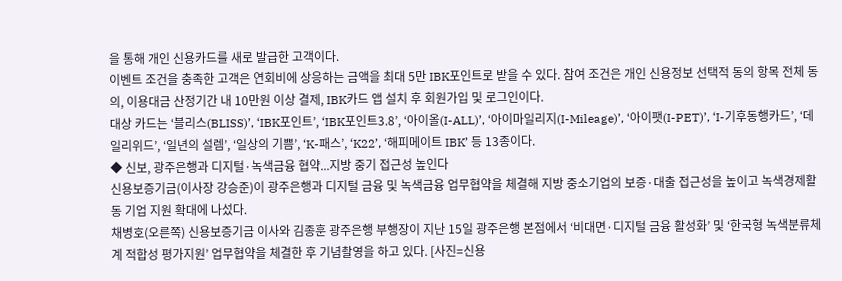을 통해 개인 신용카드를 새로 발급한 고객이다.
이벤트 조건을 충족한 고객은 연회비에 상응하는 금액을 최대 5만 IBK포인트로 받을 수 있다. 참여 조건은 개인 신용정보 선택적 동의 항목 전체 동의, 이용대금 산정기간 내 10만원 이상 결제, IBK카드 앱 설치 후 회원가입 및 로그인이다.
대상 카드는 ‘블리스(BLISS)’, ‘IBK포인트’, ‘IBK포인트3.8’, ‘아이올(I-ALL)’, ‘아이마일리지(I-Mileage)’, ‘아이팻(I-PET)’, ‘I-기후동행카드’, ‘데일리위드’, ‘일년의 설렘’, ‘일상의 기쁨’, ‘K-패스’, ‘K22’, ‘해피메이트 IBK’ 등 13종이다.
◆ 신보, 광주은행과 디지털·녹색금융 협약...지방 중기 접근성 높인다
신용보증기금(이사장 강승준)이 광주은행과 디지털 금융 및 녹색금융 업무협약을 체결해 지방 중소기업의 보증·대출 접근성을 높이고 녹색경제활동 기업 지원 확대에 나섰다.
채병호(오른쪽) 신용보증기금 이사와 김종훈 광주은행 부행장이 지난 15일 광주은행 본점에서 ‘비대면·디지털 금융 활성화’ 및 ‘한국형 녹색분류체계 적합성 평가지원’ 업무협약을 체결한 후 기념촬영을 하고 있다. [사진=신용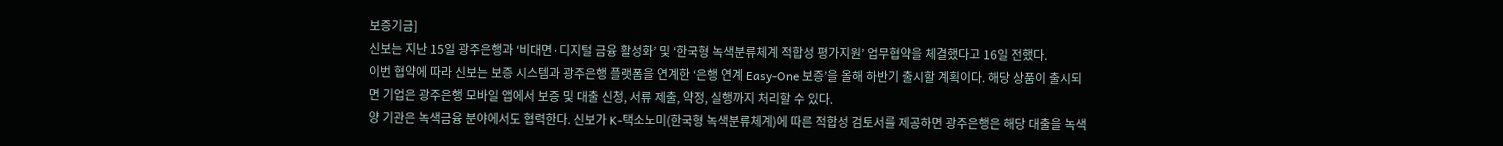보증기금]
신보는 지난 15일 광주은행과 ‘비대면·디지털 금융 활성화’ 및 ‘한국형 녹색분류체계 적합성 평가지원’ 업무협약을 체결했다고 16일 전했다.
이번 협약에 따라 신보는 보증 시스템과 광주은행 플랫폼을 연계한 ‘은행 연계 Easy-One 보증’을 올해 하반기 출시할 계획이다. 해당 상품이 출시되면 기업은 광주은행 모바일 앱에서 보증 및 대출 신청, 서류 제출, 약정, 실행까지 처리할 수 있다.
양 기관은 녹색금융 분야에서도 협력한다. 신보가 K-택소노미(한국형 녹색분류체계)에 따른 적합성 검토서를 제공하면 광주은행은 해당 대출을 녹색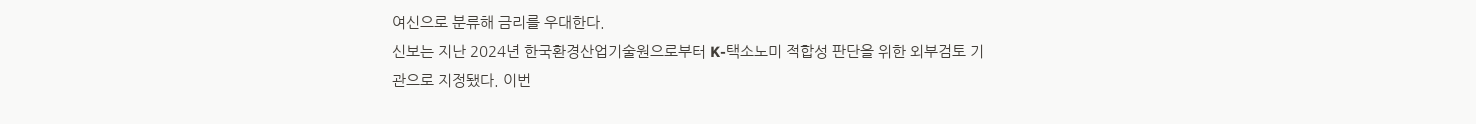여신으로 분류해 금리를 우대한다.
신보는 지난 2024년 한국환경산업기술원으로부터 K-택소노미 적합성 판단을 위한 외부검토 기관으로 지정됐다. 이번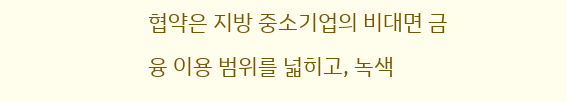협약은 지방 중소기업의 비대면 금융 이용 범위를 넓히고, 녹색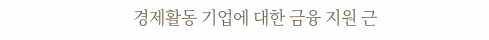경제활동 기업에 대한 금융 지원 근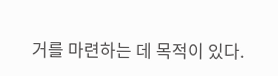거를 마련하는 데 목적이 있다.